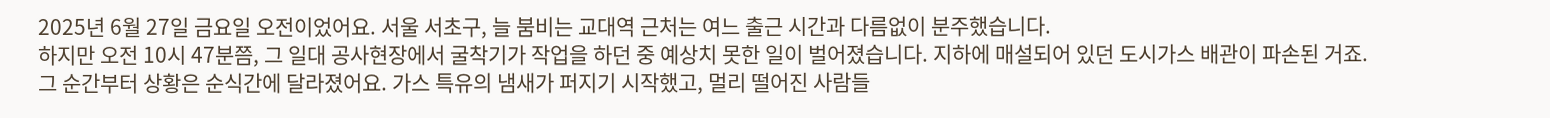2025년 6월 27일 금요일 오전이었어요. 서울 서초구, 늘 붐비는 교대역 근처는 여느 출근 시간과 다름없이 분주했습니다.
하지만 오전 10시 47분쯤, 그 일대 공사현장에서 굴착기가 작업을 하던 중 예상치 못한 일이 벌어졌습니다. 지하에 매설되어 있던 도시가스 배관이 파손된 거죠.
그 순간부터 상황은 순식간에 달라졌어요. 가스 특유의 냄새가 퍼지기 시작했고, 멀리 떨어진 사람들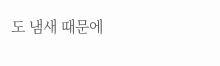도 냄새 때문에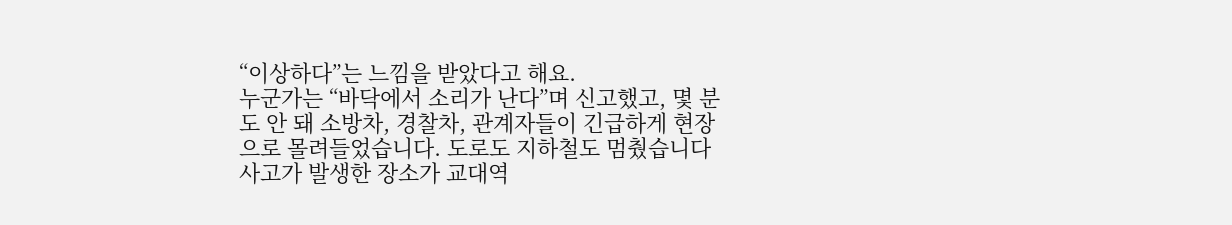“이상하다”는 느낌을 받았다고 해요.
누군가는 “바닥에서 소리가 난다”며 신고했고, 몇 분도 안 돼 소방차, 경찰차, 관계자들이 긴급하게 현장으로 몰려들었습니다. 도로도 지하철도 멈췄습니다 사고가 발생한 장소가 교대역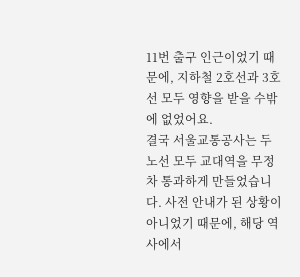11번 출구 인근이었기 때문에, 지하철 2호선과 3호선 모두 영향을 받을 수밖에 없었어요.
결국 서울교통공사는 두 노선 모두 교대역을 무정차 통과하게 만들었습니다. 사전 안내가 된 상황이 아니었기 때문에, 해당 역사에서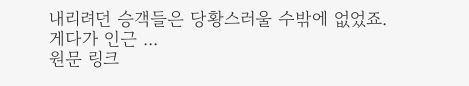내리려던 승객들은 당황스러울 수밖에 없었죠.
게다가 인근 ...
원문 링크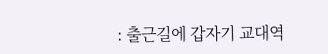: 출근길에 갑자기 교대역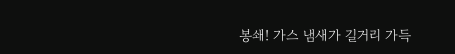봉쇄! 가스 냄새가 길거리 가득